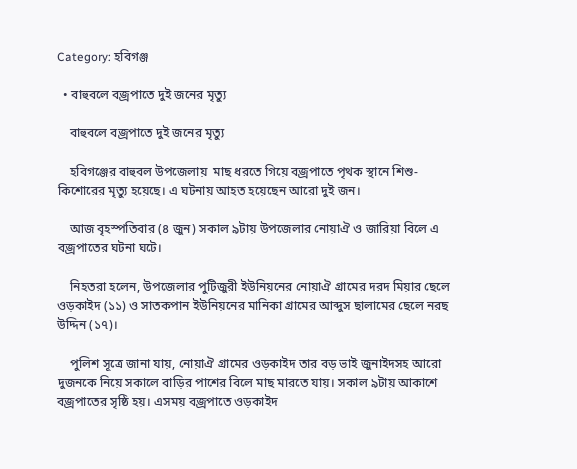Category: হবিগঞ্জ

  • বাহুবলে বজ্রপাতে দুই জনের মৃত্যু

    বাহুবলে বজ্রপাতে দুই জনের মৃত্যু

    হবিগঞ্জের বাহুবল উপজেলায়  মাছ ধরতে গিয়ে বজ্রপাতে পৃথক স্থানে শিশু- কিশোরের মৃত্যু হয়েছে। এ ঘটনায় আহত হয়েছেন আরো দুই জন।

    আজ বৃহস্পতিবার (৪ জুন) সকাল ৯টায় উপজেলার নোয়াঐ ও জারিয়া বিলে এ বজ্রপাতের ঘটনা ঘটে।

    নিহতরা হলেন, উপজেলার পুটিজুরী ইউনিয়নের নোয়াঐ গ্রামের দরদ মিয়ার ছেলে ওড়কাইদ (১১) ও সাতকপান ইউনিয়নের মানিকা গ্রামের আব্দুস ছালামের ছেলে নরছ উদ্দিন (১৭)।

    পুলিশ সূত্রে জানা যায়, নোয়াঐ গ্রামের ওড়কাইদ তার বড় ভাই জুনাইদসহ আরো দুজনকে নিয়ে সকালে বাড়ির পাশের বিলে মাছ মারতে যায়। সকাল ৯টায় আকাশে বজ্রপাতের সৃষ্ঠি হয়। এসময় বজ্রপাতে ওড়কাইদ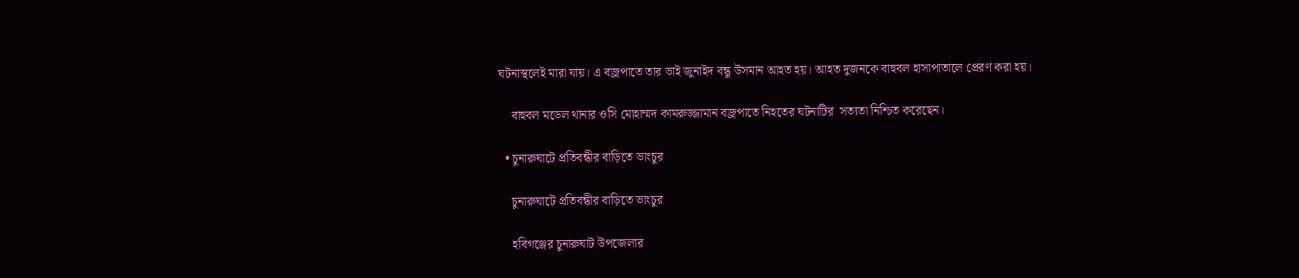ঘটনাস্থলেই মারা যায়। এ বজ্রপাতে তার ভাই জুনাইদ বন্ধু উসমান আহত হয়। আহত দুজনকে বাহুবল হাসাপাতালে প্রেরণ করা হয়।

    বাহুবল মডেল থানার ওসি মোহাম্মদ কামরুজ্জামান বজ্রপাতে নিহতের ঘটনাটির  সত্যতা নিশ্চিত করেছেন।

  • চুনারুঘাটে প্রতিবন্ধীর বাড়িতে ভাংচুর

    চুনারুঘাটে প্রতিবন্ধীর বাড়িতে ভাংচুর

    হবিগঞ্জের চুনারুঘাট উপজেলার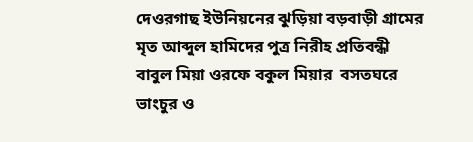দেওরগাছ ইউনিয়নের ঝুড়িয়া বড়বাড়ী গ্রামের মৃত আব্দুল হামিদের পুত্র নিরীহ প্রতিবন্ধী বাবুল মিয়া ওরফে বকুল মিয়ার  বসতঘরে ভাংচুর ও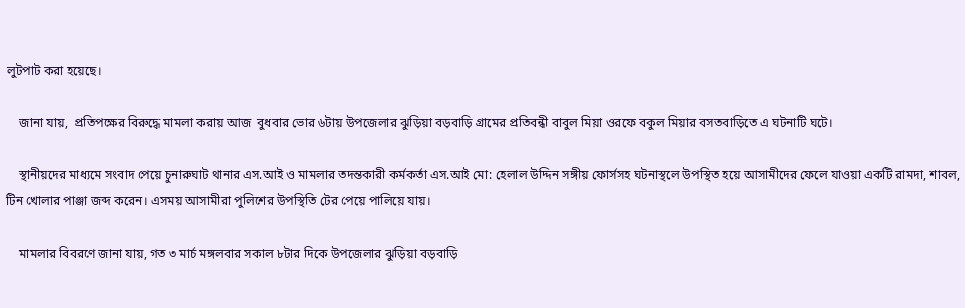লুটপাট করা হয়েছে।

    জানা যায়,  প্রতিপক্ষের বিরুদ্ধে মামলা করায় আজ  বুধবার ভোর ৬টায় উপজেলার ঝুড়িয়া বড়বাড়ি গ্রামের প্রতিবন্ধী বাবুল মিয়া ওরফে বকুল মিয়ার বসতবাড়িতে এ ঘটনাটি ঘটে।

    স্থানীয়দের মাধ্যমে সংবাদ পেয়ে চুনারুঘাট থানার এস.আই ও মামলার তদন্তকারী কর্মকর্তা এস.আই মো: হেলাল উদ্দিন সঙ্গীয় ফোর্সসহ ঘটনাস্থলে উপস্থিত হয়ে আসামীদের ফেলে যাওয়া একটি রামদা, শাবল, টিন খোলার পাঞ্জা জব্দ করেন। এসময় আসামীরা পুলিশের উপস্থিতি টের পেয়ে পালিয়ে যায়।

    মামলার বিবরণে জানা যায়, গত ৩ মার্চ মঙ্গলবার সকাল ৮টার দিকে উপজেলার ঝুড়িয়া বড়বাড়ি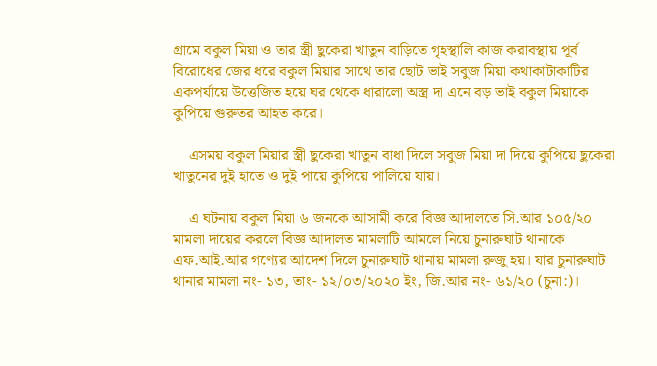গ্রামে বকুল মিয়া ও তার স্ত্রী ছুকেরা খাতুন বাড়িতে গৃহস্থালি কাজ করাবস্থায় পূর্ব বিরোধের জের ধরে বকুল মিয়ার সাথে তার ছোট ভাই সবুজ মিয়া কথাকাটাকাটির একপর্যায়ে উত্তেজিত হয়ে ঘর থেকে ধারালো অস্ত্র দা এনে বড় ভাই বকুল মিয়াকে কুপিয়ে গুরুতর আহত করে।

    এসময় বকুল মিয়ার স্ত্রী ছুকেরা খাতুন বাধা দিলে সবুজ মিয়া দা দিয়ে কুপিয়ে ছুকেরা খাতুনের দুই হাতে ও দুই পায়ে কুপিয়ে পালিয়ে যায়।

    এ ঘটনায় বকুল মিয়া ৬ জনকে আসামী করে বিজ্ঞ আদালতে সি.আর ১০৫/২০ মামলা দায়ের করলে বিজ্ঞ আদালত মামলাটি আমলে নিয়ে চুনারুঘাট থানাকে এফ.আই.আর গণ্যের আদেশ দিলে চুনারুঘাট থানায় মামলা রুজু হয়। যার চুনারুঘাট থানার মামলা নং- ১৩, তাং- ১২/০৩/২০২০ ইং, জি.আর নং- ৬১/২০ (চুনা:)।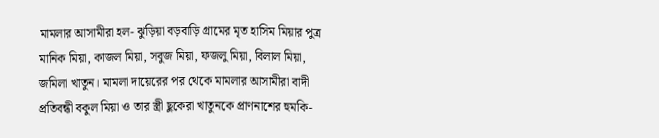মামলার আসামীরা হল- ঝুড়িয়া বড়বাড়ি গ্রামের মৃত হাসিম মিয়ার পুত্র মানিক মিয়া, কাজল মিয়া, সবুজ মিয়া, ফজলু মিয়া, বিলাল মিয়া, জমিলা খাতুন। মামলা দায়েরের পর থেকে মামলার আসামীরা বাদী প্রতিবন্ধী বকুল মিয়া ও তার স্ত্রী ছুকেরা খাতুনকে প্রাণনাশের হুমকি-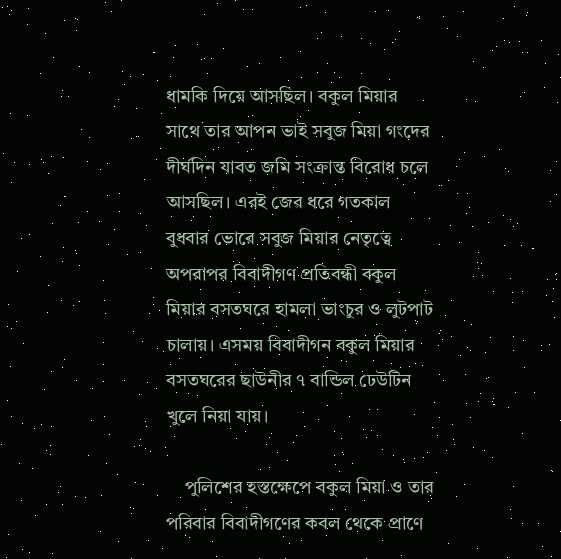ধামকি দিয়ে আসছিল। বকুল মিয়ার সাথে তার আপন ভাই সবুজ মিয়া গংদের দীর্ঘদিন যাবত জমি সংক্রান্ত বিরোধ চলে আসছিল। এরই জের ধরে গতকাল বুধবার ভোরে সবুজ মিয়ার নেতৃত্বে অপরাপর বিবাদীগণ প্রতিবন্ধী বকুল মিয়ার বসতঘরে হামলা ভাংচুর ও লুটপাট চালায়। এসময় বিবাদীগন বকুল মিয়ার বসতঘরের ছাউনীর ৭ বান্ডিল ঢেউটিন খুলে নিয়া যায়।

    পুলিশের হস্তক্ষেপে বকুল মিয়া ও তার পরিবার বিবাদীগণের কবল থেকে প্রাণে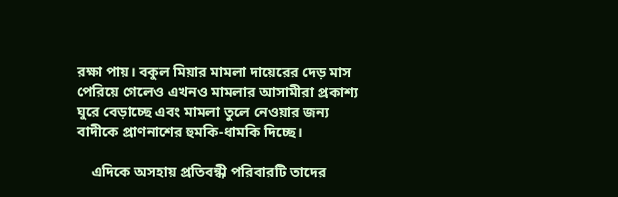রক্ষা পায়। বকুল মিয়ার মামলা দায়েরের দেড় মাস পেরিয়ে গেলেও এখনও মামলার আসামীরা প্রকাশ্য ঘুরে বেড়াচ্ছে এবং মামলা তুলে নেওয়ার জন্য বাদীকে প্রাণনাশের হুমকি-ধামকি দিচ্ছে।

    এদিকে অসহায় প্রতিবন্ধী পরিবারটি তাদের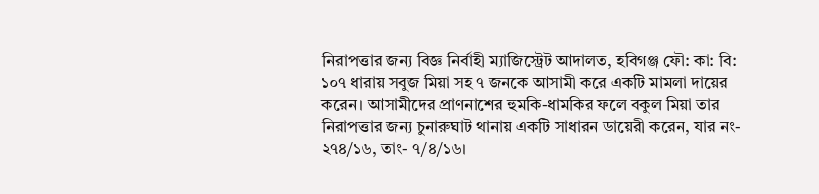নিরাপত্তার জন্য বিজ্ঞ নির্বাহী ম্যাজিস্ট্রেট আদালত, হবিগঞ্জ ফৌ: কা: বি: ১০৭ ধারায় সবুজ মিয়া সহ ৭ জনকে আসামী করে একটি মামলা দায়ের করেন। আসামীদের প্রাণনাশের হুমকি-ধামকির ফলে বকুল মিয়া তার নিরাপত্তার জন্য চুনারুঘাট থানায় একটি সাধারন ডায়েরী করেন, যার নং- ২৭৪/১৬, তাং- ৭/৪/১৬।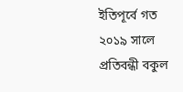ইতিপূর্বে গত ২০১৯ সালে প্রতিবন্ধী বকুল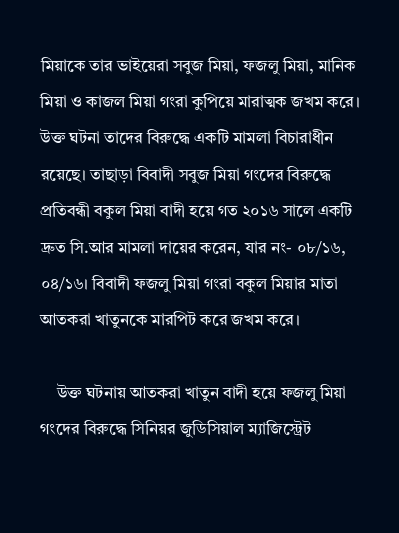মিয়াকে তার ভাইয়েরা সবুজ মিয়া, ফজলু মিয়া, মানিক মিয়া ও কাজল মিয়া গংরা কুপিয়ে মারাত্মক জখম করে। উক্ত ঘটনা তাদের বিরুদ্ধে একটি মামলা বিচারাধীন রয়েছে। তাছাড়া বিবাদী সবুজ মিয়া গংদের বিরুদ্ধে প্রতিবন্ধী বকুল মিয়া বাদী হয়ে গত ২০১৬ সালে একটি দ্রুত সি.আর মামলা দায়ের করেন, যার নং- ০৮/১৬, ০৪/১৬। বিবাদী ফজলু মিয়া গংরা বকুল মিয়ার মাতা আতকরা খাতুনকে মারপিট করে জখম করে।

    উক্ত ঘটনায় আতকরা খাতুন বাদী হয়ে ফজলু মিয়া গংদের বিরুদ্ধে সিনিয়র জুডিসিয়াল ম্যাজিস্ট্রেট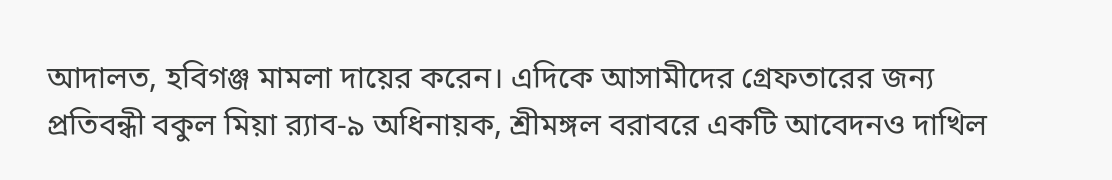আদালত, হবিগঞ্জ মামলা দায়ের করেন। এদিকে আসামীদের গ্রেফতারের জন্য প্রতিবন্ধী বকুল মিয়া র‌্যাব-৯ অধিনায়ক, শ্রীমঙ্গল বরাবরে একটি আবেদনও দাখিল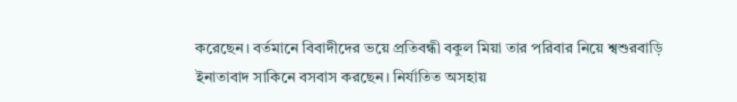করেছেন। বর্তমানে বিবাদীদের ভয়ে প্রতিবন্ধী বকুল মিয়া তার পরিবার নিয়ে শ্বশুরবাড়ি ইনাতাবাদ সাকিনে বসবাস করছেন। নির্যাতিত অসহায়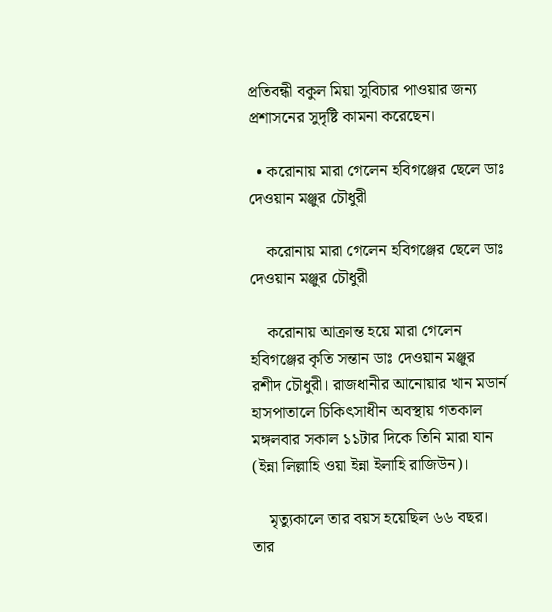প্রতিবন্ধী বকুল মিয়া সুবিচার পাওয়ার জন্য প্রশাসনের সুদৃষ্টি কামনা করেছেন।

  • করোনায় মারা গেলেন হবিগঞ্জের ছেলে ডাঃ দেওয়ান মঞ্জুর চৌধুরী

    করোনায় মারা গেলেন হবিগঞ্জের ছেলে ডাঃ দেওয়ান মঞ্জুর চৌধুরী

    করোনায় আক্রান্ত হয়ে মারা গেলেন হবিগঞ্জের কৃতি সন্তান ডাঃ দেওয়ান মঞ্জুর রশীদ চৌধুরী। রাজধানীর আনোয়ার খান মডার্ন হাসপাতালে চিকিৎসাধীন অবস্থায় গতকাল মঙ্গলবার সকাল ১১টার দিকে তিনি মারা যান (ইন্না লিল্লাহি ওয়া ইন্না ইলাহি রাজিউন)।

    মৃত্যুকালে তার বয়স হয়েছিল ৬৬ বছর। তার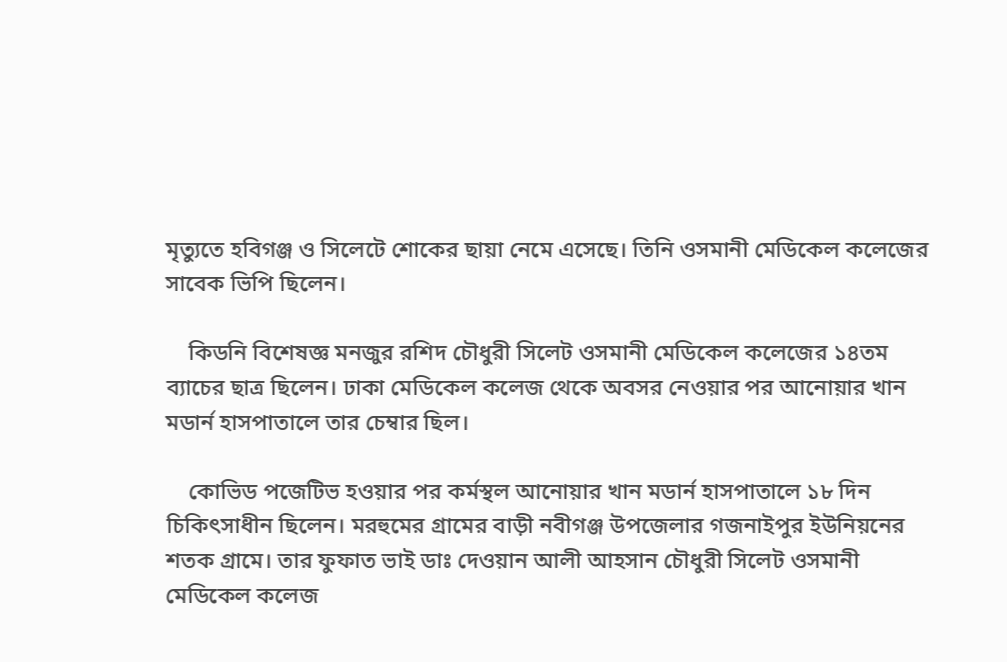মৃত্যুতে হবিগঞ্জ ও সিলেটে শোকের ছায়া নেমে এসেছে। তিনি ওসমানী মেডিকেল কলেজের সাবেক ভিপি ছিলেন।

    কিডনি বিশেষজ্ঞ মনজুর রশিদ চৌধুরী সিলেট ওসমানী মেডিকেল কলেজের ১৪তম ব্যাচের ছাত্র ছিলেন। ঢাকা মেডিকেল কলেজ থেকে অবসর নেওয়ার পর আনোয়ার খান মডার্ন হাসপাতালে তার চেম্বার ছিল।

    কোভিড পজেটিভ হওয়ার পর কর্মস্থল আনোয়ার খান মডার্ন হাসপাতালে ১৮ দিন চিকিৎসাধীন ছিলেন। মরহুমের গ্রামের বাড়ী নবীগঞ্জ উপজেলার গজনাইপুর ইউনিয়নের শতক গ্রামে। তার ফুফাত ভাই ডাঃ দেওয়ান আলী আহসান চৌধুরী সিলেট ওসমানী মেডিকেল কলেজ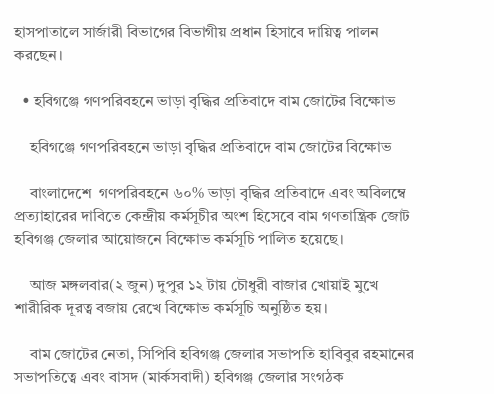হাসপাতালে সার্জারী বিভাগের বিভাগীয় প্রধান হিসাবে দায়িত্ব পালন করছেন।

  • হবিগঞ্জে গণপরিবহনে ভাড়া বৃদ্ধির প্রতিবাদে বাম জোটের বিক্ষোভ

    হবিগঞ্জে গণপরিবহনে ভাড়া বৃদ্ধির প্রতিবাদে বাম জোটের বিক্ষোভ

    বাংলাদেশে  গণপরিবহনে ৬০% ভাড়া বৃদ্ধির প্রতিবাদে এবং অবিলম্বে প্রত্যাহারের দাবিতে কেন্দ্রীয় কর্মসূচীর অংশ হিসেবে বাম গণতান্ত্রিক জোট হবিগঞ্জ জেলার আয়োজনে বিক্ষোভ কর্মসূচি পালিত হয়েছে।

    আজ মঙ্গলবার(২ জুন) দুপুর ১২ টায় চৌধুরী বাজার খোয়াই মুখে শারীরিক দূরত্ব বজায় রেখে বিক্ষোভ কর্মসূচি অনুষ্ঠিত হয়।

    বাম জোটের নেতা, সিপিবি হবিগঞ্জ জেলার সভাপতি হাবিবুর রহমানের সভাপতিত্বে এবং বাসদ (মার্কসবাদী) হবিগঞ্জ জেলার সংগঠক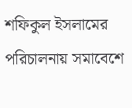শফিকুল ইসলামের পরিচালনায় সমাবেশে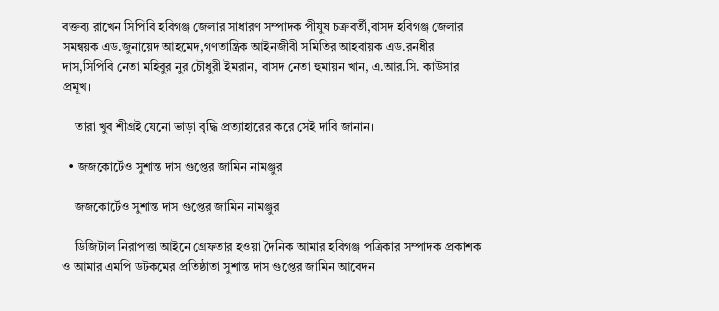বক্তব্য রাখেন সিপিবি হবিগঞ্জ জেলার সাধারণ সম্পাদক পীযুষ চক্রবর্তী,বাসদ হবিগঞ্জ জেলার সমন্বয়ক এড.জুনায়েদ আহমেদ,গণতান্ত্রিক আইনজীবী সমিতির আহবায়ক এড.রনধীর দাস,সিপিবি নেতা মহিবুর নুর চৌধুরী ইমরান, বাসদ নেতা হুমায়ন খান, এ.আর.সি. কাউসার প্রমূখ।

    তারা খুব শীগ্রই যেনো ভাড়া বৃদ্ধি প্রত্যাহারের করে সেই দাবি জানান।

  • জজকোর্টেও সুশান্ত দাস গুপ্তের জামিন নামঞ্জুর

    জজকোর্টেও সুশান্ত দাস গুপ্তের জামিন নামঞ্জুর

    ডিজিটাল নিরাপত্তা আইনে গ্রেফতার হওয়া দৈনিক আমার হবিগঞ্জ পত্রিকার সম্পাদক প্রকাশক ও আমার এমপি ডটকমের প্রতিষ্ঠাতা সুশান্ত দাস গুপ্তের জামিন আবেদন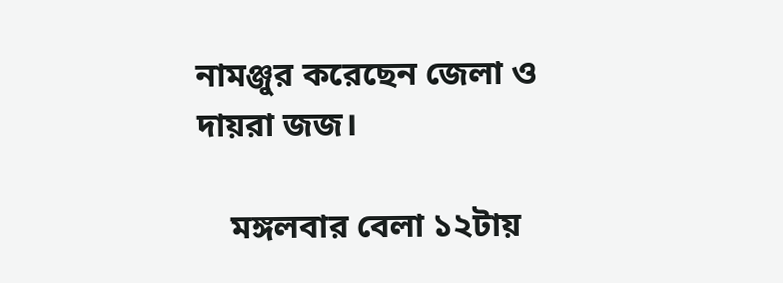নামঞ্জুর করেছেন জেলা ও দায়রা জজ।

    মঙ্গলবার বেলা ১২টায়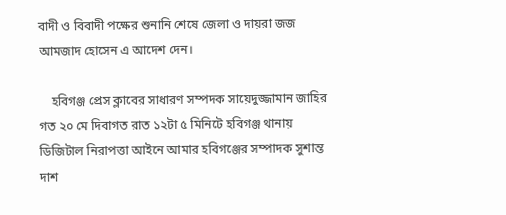বাদী ও বিবাদী পক্ষের শুনানি শেষে জেলা ও দায়রা জজ আমজাদ হোসেন এ আদেশ দেন।

    হবিগঞ্জ প্রেস ক্লাবের সাধারণ সম্পদক সায়েদুজ্জামান জাহির গত ২০ মে দিবাগত রাত ১২টা ৫ মিনিটে হবিগঞ্জ থানায় ডিজিটাল নিরাপত্তা আইনে আমার হবিগঞ্জের সম্পাদক সুশান্ত দাশ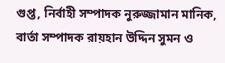গুপ্ত, নির্বাহী সম্পাদক নুরুজ্জামান মানিক, বার্তা সম্পাদক রায়হান উদ্দিন সুমন ও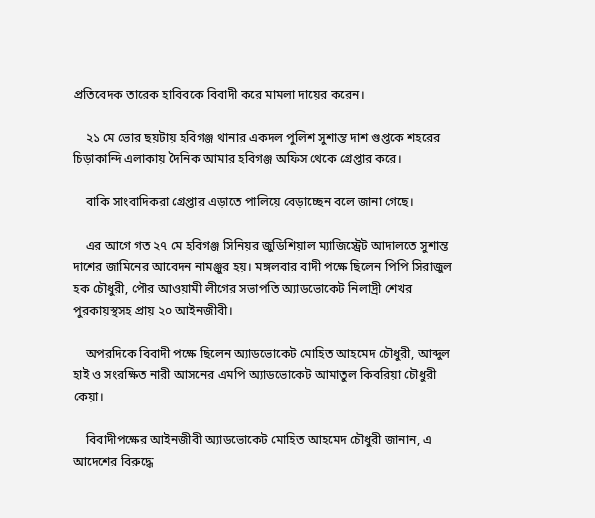প্রতিবেদক তারেক হাবিবকে বিবাদী করে মামলা দায়ের করেন।

    ২১ মে ভোর ছয়টায় হবিগঞ্জ থানার একদল পুলিশ সুশান্ত দাশ গুপ্তকে শহরের চিড়াকান্দি এলাকায় দৈনিক আমার হবিগঞ্জ অফিস থেকে গ্রেপ্তার করে।

    বাকি সাংবাদিকরা গ্রেপ্তার এড়াতে পালিয়ে বেড়াচ্ছেন বলে জানা গেছে।

    এর আগে গত ২৭ মে হবিগঞ্জ সিনিয়র জুডিশিয়াল ম্যাজিস্ট্রেট আদালতে সুশান্ত দাশের জামিনের আবেদন নামঞ্জুর হয়। মঙ্গলবার বাদী পক্ষে ছিলেন পিপি সিরাজুল হক চৌধুরী, পৌর আওয়ামী লীগের সভাপতি অ্যাডভোকেট নিলাদ্রী শেখর পুরকায়স্থসহ প্রায় ২০ আইনজীবী।

    অপরদিকে বিবাদী পক্ষে ছিলেন অ্যাডভোকেট মোহিত আহমেদ চৌধুরী, আব্দুল হাই ও সংরক্ষিত নারী আসনের এমপি অ্যাডভোকেট আমাতুল কিবরিয়া চৌধুরী কেয়া।

    বিবাদীপক্ষের আইনজীবী অ্যাডভোকেট মোহিত আহমেদ চৌধুরী জানান, এ আদেশের বিরুদ্ধে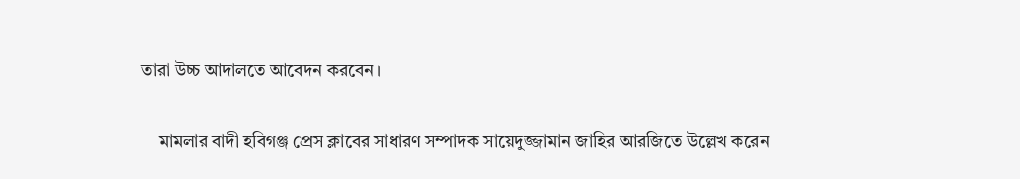তারা উচ্চ আদালতে আবেদন করবেন।

    মামলার বাদী হবিগঞ্জ প্রেস ক্লাবের সাধারণ সম্পাদক সায়েদুজ্জামান জাহির আরজিতে উল্লেখ করেন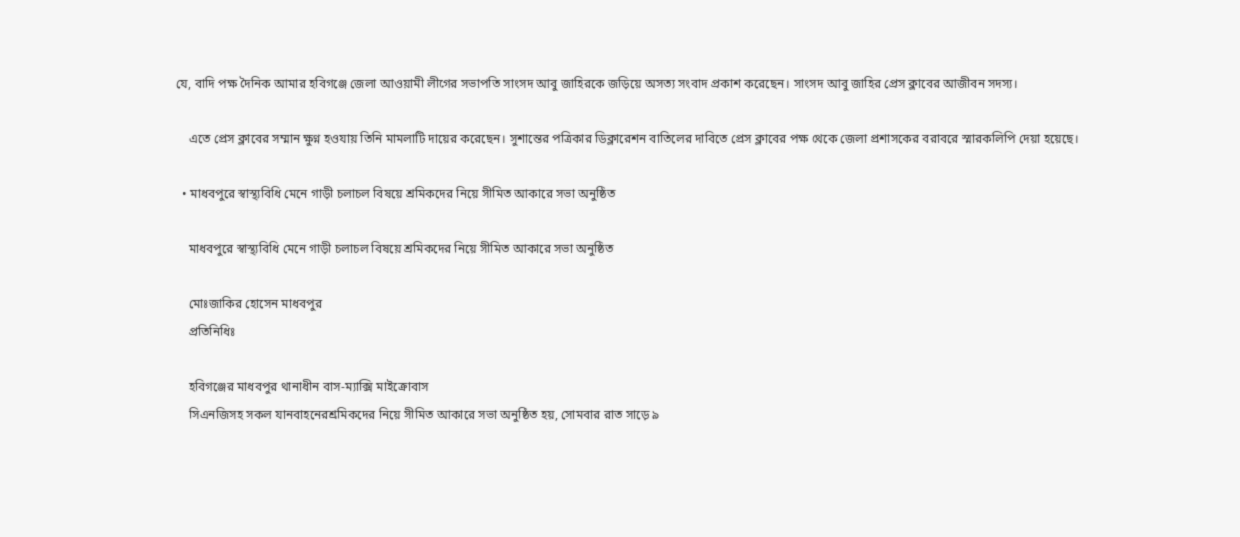যে, বাদি পক্ষ দৈনিক আমার হবিগঞ্জে জেলা আওয়ামী লীগের সভাপতি সাংসদ আবু জাহিরকে জড়িয়ে অসত্য সংবাদ প্রকাশ করেছেন। সাংসদ আবু জাহির প্রেস ক্লাবের আজীবন সদস্য।

    এতে প্রেস ক্লাবের সম্মান ক্ষুণ্ন হওযায় তিনি মামলাটি দায়ের করেছেন। সুশান্তের পত্রিকার ডিক্লারেশন বাতিলের দাবিতে প্রেস ক্লাবের পক্ষ থেকে জেলা প্রশাসকের বরাবরে স্মারকলিপি দেয়া হয়েছে।

  • মাধবপুরে স্বাস্থ্যবিধি মেনে গাড়ী চলাচল বিষয়ে শ্রমিকদের নিয়ে সীমিত আকারে সভা অনুষ্ঠিত

    মাধবপুরে স্বাস্থ্যবিধি মেনে গাড়ী চলাচল বিষয়ে শ্রমিকদের নিয়ে সীমিত আকারে সভা অনুষ্ঠিত

    মোঃজাকির হোসেন মাধবপুর
    প্রতিনিধিঃ

    হবিগঞ্জের মাধবপুর থানাধীন বাস-ম্যাক্সি মাইক্রোবাস
    সিএনজিসহ সকল যানবাহনেরশ্রমিকদের নিয়ে সীমিত আকারে সভা অনুষ্ঠিত হয়, সোমবার রাত সাড়ে ৯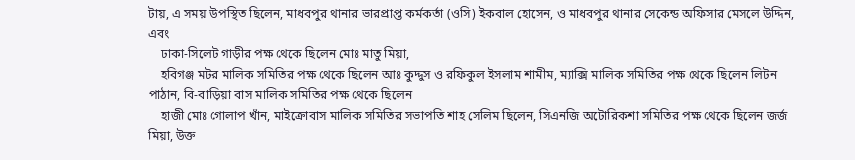টায়, এ সময় উপস্থিত ছিলেন, মাধবপুর থানার ভারপ্রাপ্ত কর্মকর্তা (ওসি) ইকবাল হোসেন, ও মাধবপুর থানার সেকেন্ড অফিসার মেসলে উদ্দিন, এবং
    ঢাকা-সিলেট গাড়ীর পক্ষ থেকে ছিলেন মোঃ মাতু মিয়া,
    হবিগঞ্জ মটর মালিক সমিতির পক্ষ থেকে ছিলেন আঃ কুদ্দুস ও রফিকুল ইসলাম শামীম, ম্যাক্সি মালিক সমিতির পক্ষ থেকে ছিলেন লিটন পাঠান, বি-বাড়িয়া বাস মালিক সমিতির পক্ষ থেকে ছিলেন
    হাজী মোঃ গোলাপ খাঁন, মাইক্রোবাস মালিক সমিতির সভাপতি শাহ সেলিম ছিলেন, সিএনজি অটোরিকশা সমিতির পক্ষ থেকে ছিলেন জর্জ মিয়া, উক্ত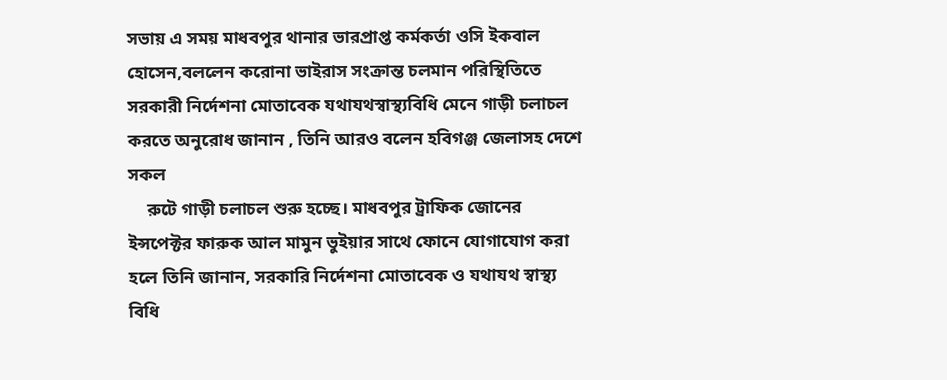সভায় এ সময় মাধবপুর থানার ভারপ্রাপ্ত কর্মকর্তা ওসি ইকবাল হোসেন,বললেন করোনা ভাইরাস সংক্রান্ত চলমান পরিস্থিতিতে সরকারী নির্দেশনা মোতাবেক যথাযথস্বাস্থ্যবিধি মেনে গাড়ী চলাচল করতে অনুরোধ জানান , তিনি আরও বলেন হবিগঞ্জ জেলাসহ দেশে সকল
    রুটে গাড়ী চলাচল শুরু হচ্ছে। মাধবপুর ট্রাফিক জোনের ইন্সপেক্টর ফারুক আল মামুন ভুইয়ার সাথে ফোনে যোগাযোগ করা হলে তিনি জানান, সরকারি নির্দেশনা মোতাবেক ও যথাযথ স্বাস্থ্য বিধি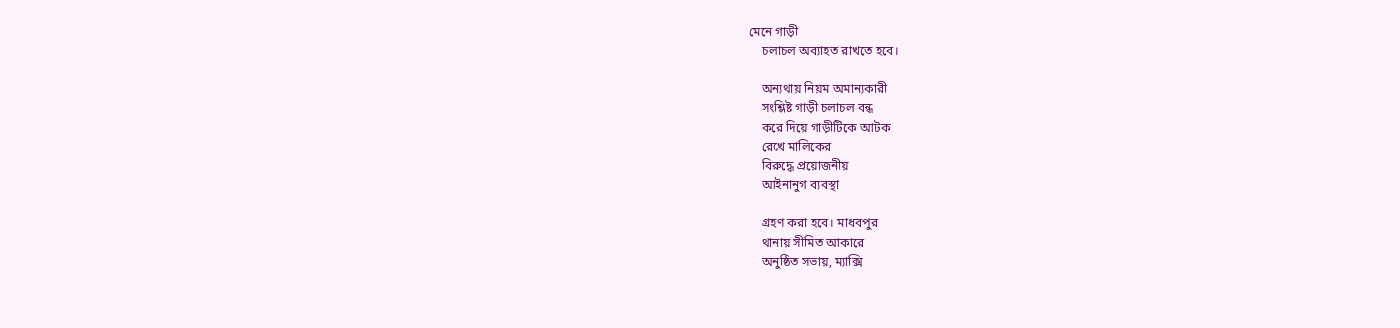মেনে গাড়ী
    চলাচল অব্যাহত রাখতে হবে।

    অন্যথায় নিয়ম অমান্যকারী
    সংশ্লিষ্ট গাড়ী চলাচল বন্ধ
    করে দিয়ে গাড়ীটিকে আটক
    রেখে মালিকের
    বিরুদ্ধে প্রয়োজনীয়
    আইনানুগ ব্যবস্থা

    গ্রহণ করা হবে। মাধবপুর
    থানায় সীমিত আকারে
    অনুষ্ঠিত সভায়, ম্যাক্সি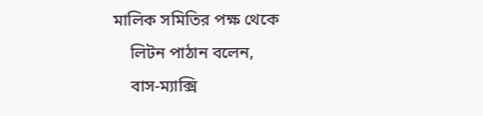মালিক সমিতির পক্ষ থেকে
    লিটন পাঠান বলেন,
    বাস-ম্যাক্সি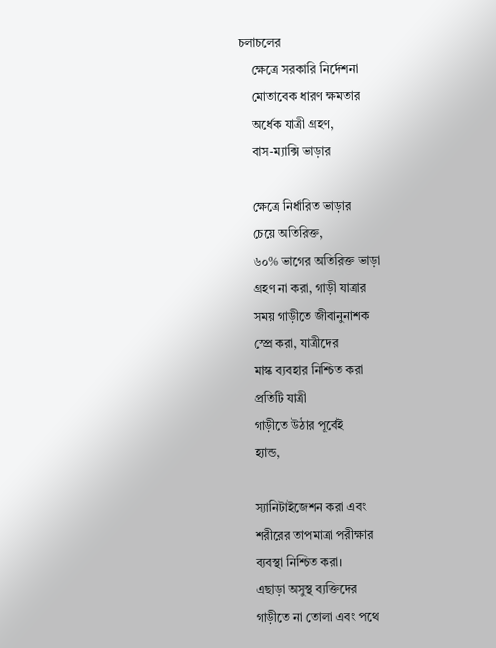চলাচলের
    ক্ষেত্রে সরকারি নির্দেশনা
    মোতাবেক ধারণ ক্ষমতার
    অর্ধেক যাত্রী গ্রহণ,
    বাস-ম্যাক্সি ভাড়ার

    ক্ষেত্রে নির্ধারিত ভাড়ার
    চেয়ে অতিরিক্ত,
    ৬০% ভাগের অতিরিক্ত ভাড়া
    গ্রহণ না করা, গাড়ী যাত্রার
    সময় গাড়ীতে জীবানুনাশক
    স্প্রে করা, যাত্রীদের
    মাস্ক ব্যবহার নিশ্চিত করা
    প্রতিটি যাত্রী
    গাড়ীতে উঠার পূর্বেই
    হ্যান্ড,

    স্যানিটাইজেশন করা এবং
    শরীরের তাপমাত্রা পরীক্ষার
    ব্যবস্থা নিশ্চিত করা।
    এছাড়া অসুস্থ ব্যক্তিদের
    গাড়ীতে না তোলা এবং পথে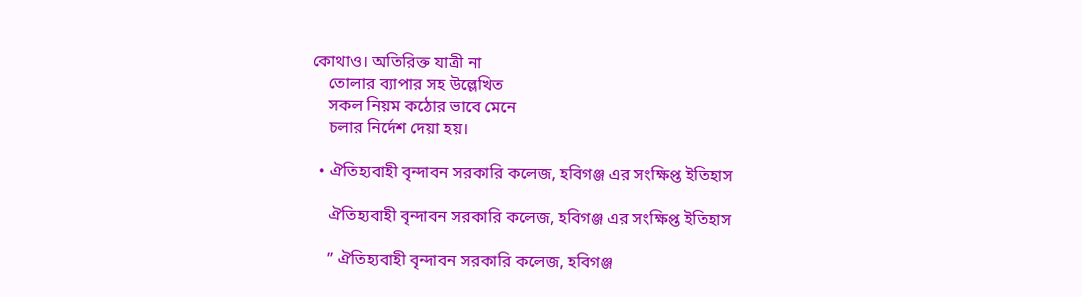কোথাও। অতিরিক্ত যাত্রী না
    তোলার ব্যাপার সহ উল্লেখিত
    সকল নিয়ম কঠোর ভাবে মেনে
    চলার নির্দেশ দেয়া হয়।

  • ঐতিহ্যবাহী বৃন্দাবন সরকারি কলেজ, হবিগঞ্জ এর সংক্ষিপ্ত ইতিহাস

    ঐতিহ্যবাহী বৃন্দাবন সরকারি কলেজ, হবিগঞ্জ এর সংক্ষিপ্ত ইতিহাস

    ” ঐতিহ্যবাহী বৃন্দাবন সরকারি কলেজ, হবিগঞ্জ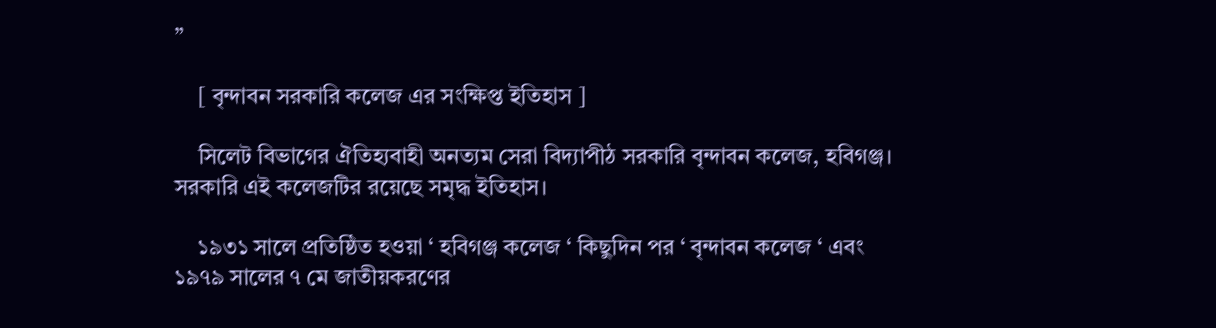”

    [ বৃন্দাবন সরকারি কলেজ এর সংক্ষিপ্ত ইতিহাস ]

    সিলেট বিভাগের ঐতিহ্যবাহী অনত্যম সেরা বিদ্যাপীঠ সরকারি বৃন্দাবন কলেজ, হবিগঞ্জ। সরকারি এই কলেজটির রয়েছে সমৃদ্ধ ইতিহাস।

    ১৯৩১ সালে প্রতিষ্ঠিত হওয়া ‘ হবিগঞ্জ কলেজ ‘ কিছুদিন পর ‘ বৃন্দাবন কলেজ ‘ এবং ১৯৭৯ সালের ৭ মে জাতীয়করণের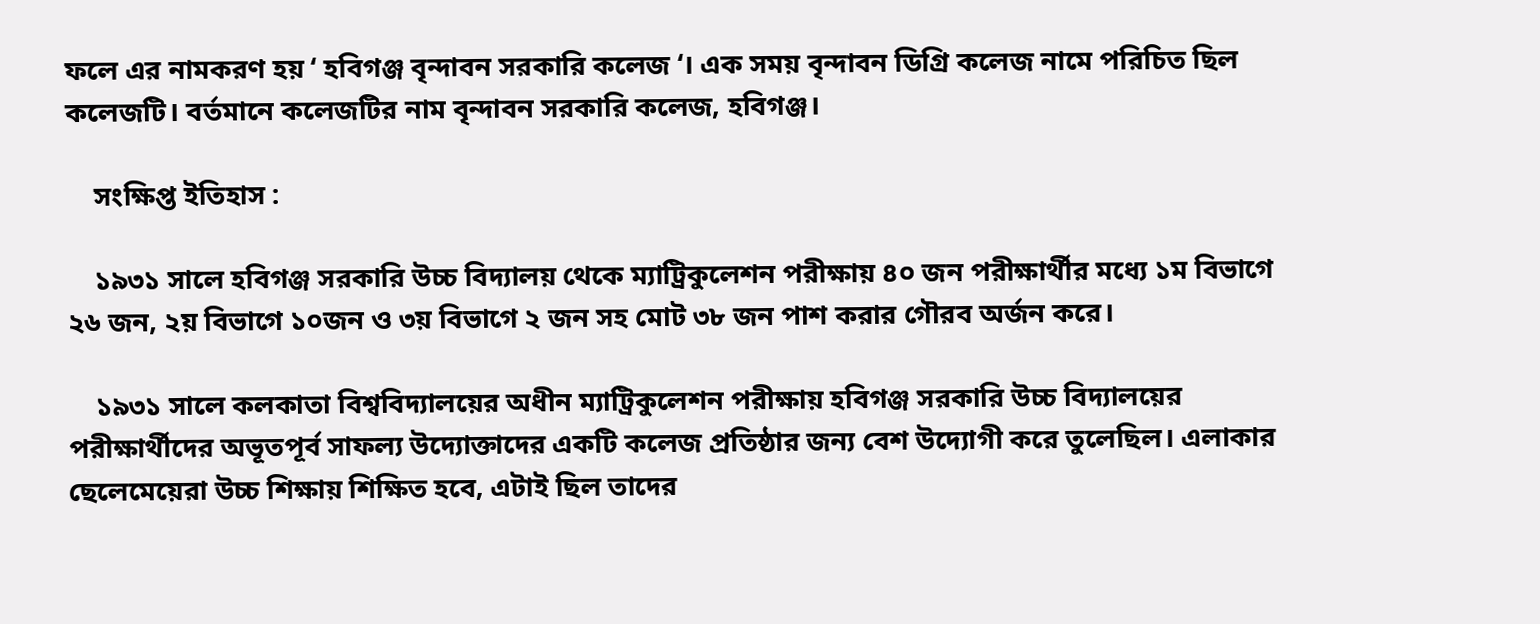ফলে এর নামকরণ হয় ‘ হবিগঞ্জ বৃন্দাবন সরকারি কলেজ ‘। এক সময় বৃন্দাবন ডিগ্রি কলেজ নামে পরিচিত ছিল কলেজটি। বর্তমানে কলেজটির নাম বৃন্দাবন সরকারি কলেজ, হবিগঞ্জ।

    সংক্ষিপ্ত ইতিহাস :

    ১৯৩১ সালে হবিগঞ্জ সরকারি উচ্চ বিদ্যালয় থেকে ম্যাট্রিকুলেশন পরীক্ষায় ৪০ জন পরীক্ষার্থীর মধ্যে ১ম বিভাগে ২৬ জন, ২য় বিভাগে ১০জন ও ৩য় বিভাগে ২ জন সহ মোট ৩৮ জন পাশ করার গৌরব অর্জন করে।

    ১৯৩১ সালে কলকাতা বিশ্ববিদ্যালয়ের অধীন ম্যাট্রিকুলেশন পরীক্ষায় হবিগঞ্জ সরকারি উচ্চ বিদ্যালয়ের পরীক্ষার্থীদের অভূতপূর্ব সাফল্য উদ্যোক্তাদের একটি কলেজ প্রতিষ্ঠার জন্য বেশ উদ্যোগী করে তুলেছিল। এলাকার ছেলেমেয়েরা উচ্চ শিক্ষায় শিক্ষিত হবে, এটাই ছিল তাদের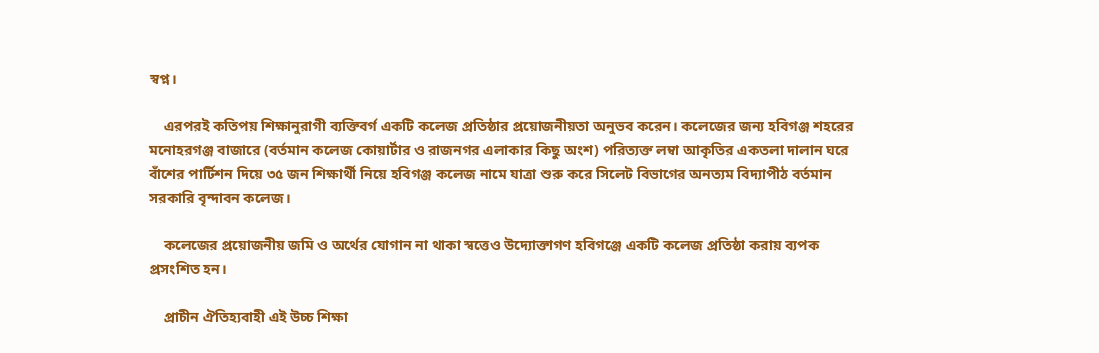স্বপ্ন।

    এরপরই কতিপয় শিক্ষানুরাগী ব্যক্তিবর্গ একটি কলেজ প্রতিষ্ঠার প্রয়োজনীয়তা অনুভব করেন। কলেজের জন্য হবিগঞ্জ শহরের মনোহরগঞ্জ বাজারে (বর্তমান কলেজ কোয়ার্টার ও রাজনগর এলাকার কিছু অংশ) পরিত্যক্ত লম্বা আকৃতির একতলা দালান ঘরে বাঁশের পার্টিশন দিয়ে ৩৫ জন শিক্ষার্থী নিয়ে হবিগঞ্জ কলেজ নামে যাত্রা শুরু করে সিলেট বিভাগের অনত্যম বিদ্যাপীঠ বর্তমান সরকারি বৃন্দাবন কলেজ।

    কলেজের প্রয়োজনীয় জমি ও অর্থের যোগান না থাকা স্বত্তেও উদ্যোক্তাগণ হবিগঞ্জে একটি কলেজ প্রতিষ্ঠা করায় ব্যপক প্রসংশিত হন।

    প্রাচীন ঐতিহ্যবাহী এই উচ্চ শিক্ষা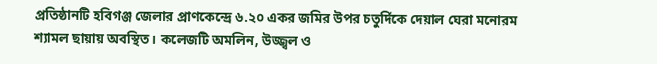প্রতিষ্ঠানটি হবিগঞ্জ জেলার প্রাণকেন্দ্রে ৬.২০ একর জমির উপর চতুর্দিকে দেয়াল ঘেরা মনোরম শ্যামল ছায়ায় অবস্থিত। কলেজটি অমলিন, উজ্জ্বল ও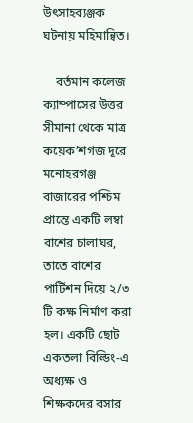উৎসাহব্যঞ্জক ঘটনায় মহিমান্বিত।

    বর্তমান কলেজ ক্যাম্পাসের উত্তর সীমানা থেকে মাত্র কয়েক’শগজ দূরে মনোহরগঞ্জ বাজারের পশ্চিম প্রান্তে একটি লম্বা বাশের চালাঘর, তাতে বাশের পার্টিশন দিয়ে ২/৩ টি কক্ষ নির্মাণ করা হল। একটি ছোট একতলা বিল্ডিং-এ অধ্যক্ষ ও শিক্ষকদের বসার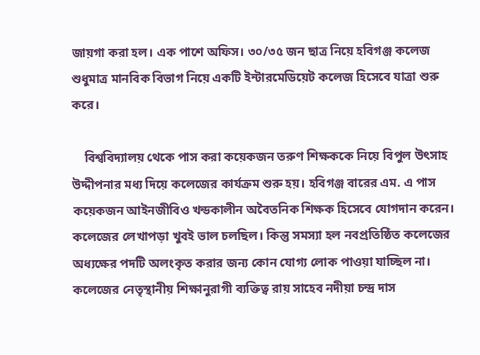জায়গা করা হল। এক পাশে অফিস। ৩০/৩৫ জন ছাত্র নিয়ে হবিগঞ্জ কলেজ শুধুমাত্র মানবিক বিভাগ নিয়ে একটি ইন্টারমেডিয়েট কলেজ হিসেবে যাত্রা শুরু করে।

    বিশ্ববিদ্যালয় থেকে পাস করা কয়েকজন তরুণ শিক্ষককে নিয়ে বিপুল উৎসাহ উদ্দীপনার মধ্য দিয়ে কলেজের কার্যক্রম শুরু হয়। হবিগঞ্জ বারের এম. এ পাস কয়েকজন আইনজীবিও খন্ডকালীন অবৈতনিক শিক্ষক হিসেবে যোগদান করেন। কলেজের লেখাপড়া খুবই ভাল চলছিল। কিন্তু সমস্যা হল নবপ্রতিষ্ঠিত কলেজের অধ্যক্ষের পদটি অলংকৃত করার জন্য কোন যোগ্য লোক পাওয়া যাচ্ছিল না। কলেজের নেতৃস্থানীয় শিক্ষানুরাগী ব্যক্তিত্ব রায় সাহেব নদীয়া চন্দ্র দাস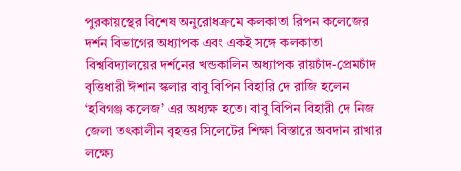পুরকায়স্থের বিশেষ অনুরোধক্রমে কলকাতা রিপন কলেজের দর্শন বিভাগের অধ্যাপক এবং একই সঙ্গে কলকাতা বিশ্ববিদ্যালয়ের দর্শনের খন্ডকালিন অধ্যাপক রায়চাঁদ-প্রেমচাঁদ বৃত্তিধারী ঈশান স্কলার বাবু বিপিন বিহারি দে রাজি হলেন ‘হবিগঞ্জ কলেজ’ এর অধ্যক্ষ হতে। বাবু বিপিন বিহারী দে নিজ জেলা তৎকালীন বৃহত্তর সিলেটের শিক্ষা বিস্তারে অবদান রাখার লক্ষ্যে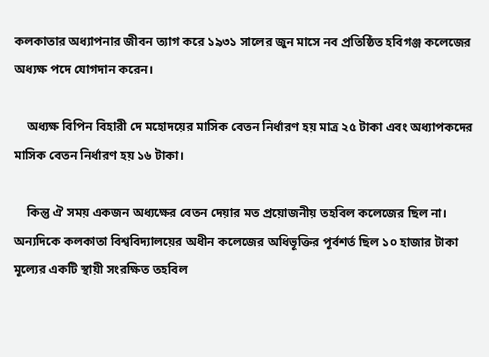কলকাতার অধ্যাপনার জীবন ত্যাগ করে ১৯৩১ সালের জুন মাসে নব প্রতিষ্ঠিত হবিগঞ্জ কলেজের অধ্যক্ষ পদে যোগদান করেন।

    অধ্যক্ষ বিপিন বিহারী দে মহোদয়ের মাসিক বেতন নির্ধারণ হয় মাত্র ২৫ টাকা এবং অধ্যাপকদের মাসিক বেতন নির্ধারণ হয় ১৬ টাকা।

    কিন্তু ঐ সময় একজন অধ্যক্ষের বেতন দেয়ার মত প্রয়োজনীয় তহবিল কলেজের ছিল না। অন্যদিকে কলকাতা বিশ্ববিদ্যালয়ের অধীন কলেজের অধিভূক্তির পূর্বশর্ত ছিল ১০ হাজার টাকা মূল্যের একটি স্থায়ী সংরক্ষিত তহবিল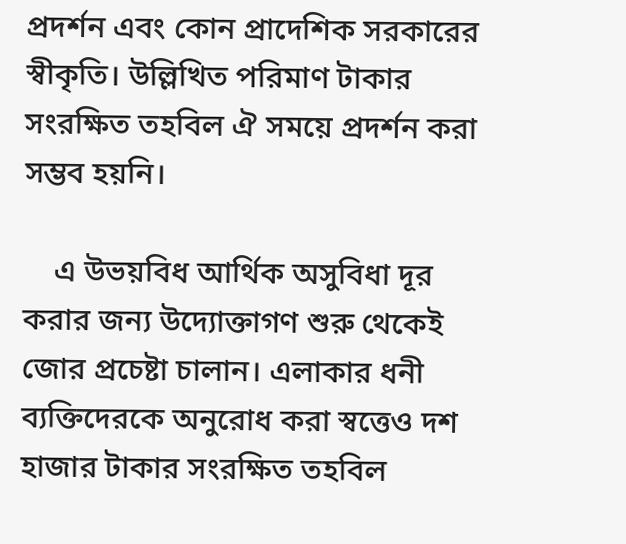প্রদর্শন এবং কোন প্রাদেশিক সরকারের স্বীকৃতি। উল্লিখিত পরিমাণ টাকার সংরক্ষিত তহবিল ঐ সময়ে প্রদর্শন করা সম্ভব হয়নি।

    এ উভয়বিধ আর্থিক অসুবিধা দূর করার জন্য উদ্যোক্তাগণ শুরু থেকেই জোর প্রচেষ্টা চালান। এলাকার ধনী ব্যক্তিদেরকে অনুরোধ করা স্বত্তেও দশ হাজার টাকার সংরক্ষিত তহবিল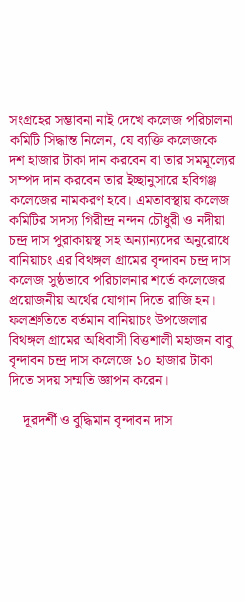সংগ্রহের সম্ভাবনা নাই দেখে কলেজ পরিচালনা কমিটি সিদ্ধান্ত নিলেন, যে ব্যক্তি কলেজকে দশ হাজার টাকা দান করবেন বা তার সমমূল্যের সম্পদ দান করবেন তার ইচ্ছানুসারে হবিগঞ্জ কলেজের নামকরণ হবে। এমতাবস্থায় কলেজ কমিটির সদস্য গিরীন্দ্র নন্দন চৌধুরী ও নদীয়া চন্দ্র দাস পুরাকায়স্থ সহ অন্যান্যদের অনুরোধে বানিয়াচং এর বিথঙ্গল গ্রামের বৃন্দাবন চন্দ্র দাস কলেজ সুষ্ঠভাবে পরিচালনার শর্তে কলেজের প্রয়োজনীয় অর্থের যোগান দিতে রাজি হন। ফলশ্রুতিতে বর্তমান বানিয়াচং উপজেলার বিথঙ্গল গ্রামের অধিবাসী বিত্তশালী মহাজন বাবু বৃন্দাবন চন্দ্র দাস কলেজে ১০ হাজার টাকা দিতে সদয় সম্মতি জ্ঞাপন করেন।

    দূরদর্শী ও বুদ্ধিমান বৃন্দাবন দাস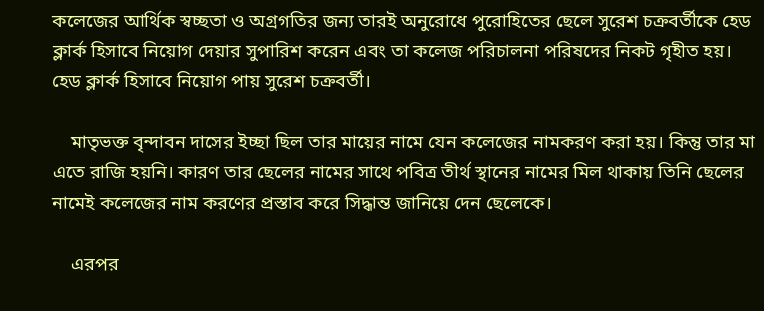কলেজের আর্থিক স্বচ্ছতা ও অগ্রগতির জন্য তারই অনুরোধে পুরোহিতের ছেলে সুরেশ চক্রবর্তীকে হেড ক্লার্ক হিসাবে নিয়োগ দেয়ার সুপারিশ করেন এবং তা কলেজ পরিচালনা পরিষদের নিকট গৃহীত হয়। হেড ক্লার্ক হিসাবে নিয়োগ পায় সুরেশ চক্রবর্তী।

    মাতৃভক্ত বৃন্দাবন দাসের ইচ্ছা ছিল তার মায়ের নামে যেন কলেজের নামকরণ করা হয়। কিন্তু তার মা এতে রাজি হয়নি। কারণ তার ছেলের নামের সাথে পবিত্র তীর্থ স্থানের নামের মিল থাকায় তিনি ছেলের নামেই কলেজের নাম করণের প্রস্তাব করে সিদ্ধান্ত জানিয়ে দেন ছেলেকে।

    এরপর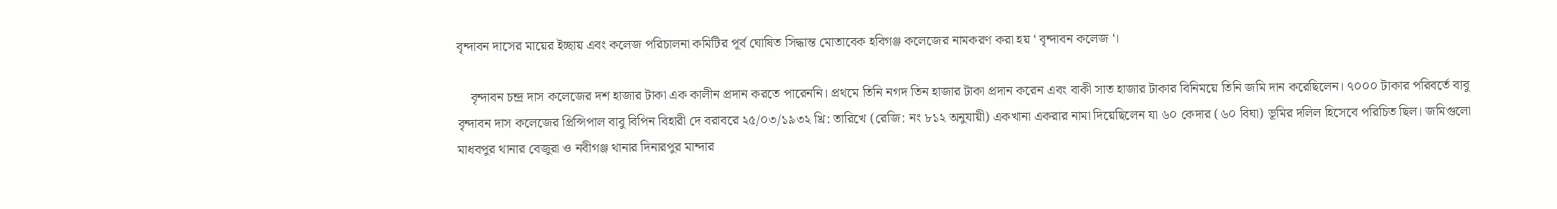বৃন্দাবন দাসের মায়ের ইচ্ছায় এবং কলেজ পরিচালনা কমিটির পূর্ব ঘোষিত সিদ্ধান্ত মোতাবেক হবিগঞ্জ কলেজের নামকরণ করা হয় ‘ বৃন্দাবন কলেজ ‘।

    বৃন্দাবন চন্দ্র দাস কলেজের দশ হাজার টাকা এক কালীন প্রদান করতে পারেননি। প্রথমে তিনি নগদ তিন হাজার টাকা প্রদান করেন এবং বাকী সাত হাজার টাকার বিনিময়ে তিনি জমি দান করেছিলেন। ৭০০০ টাকার পরিবর্তে বাবু বৃন্দাবন দাস কলেজের প্রিন্সিপাল বাবু বিপিন বিহারী দে বরাবরে ২৫/০৩/১৯৩২ খ্রি: তারিখে (রেজি: নং ৮১২ অনুযায়ী) একখানা একরার নামা দিয়েছিলেন যা ৬০ কেদার (৬০ বিঘা) ভূমির দলিল হিসেবে পরিচিত ছিল। জমিগুলো মাধবপুর থানার বেজুরা ও নবীগঞ্জ থানার দিনারপুর মান্দার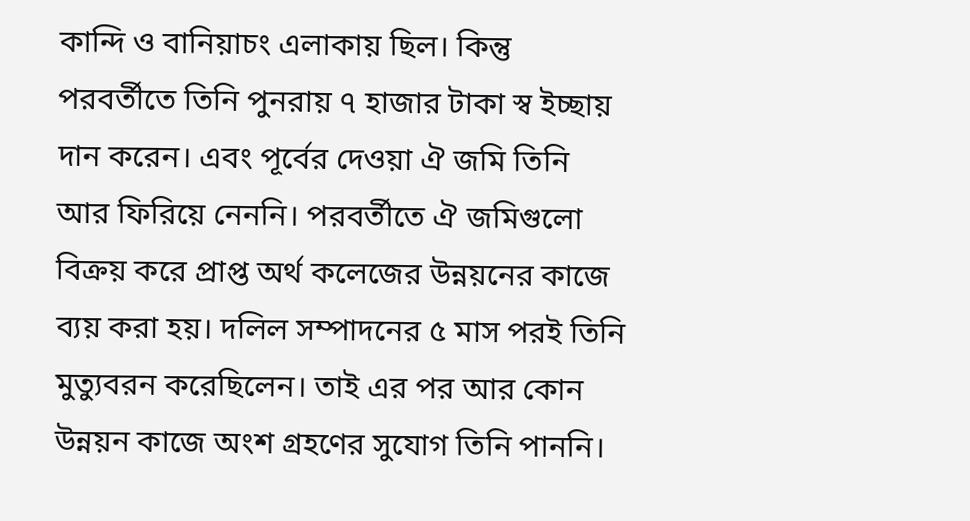কান্দি ও বানিয়াচং এলাকায় ছিল। কিন্তু পরবর্তীতে তিনি পুনরায় ৭ হাজার টাকা স্ব ইচ্ছায় দান করেন। এবং পূর্বের দেওয়া ঐ জমি তিনি আর ফিরিয়ে নেননি। পরবর্তীতে ঐ জমিগুলো বিক্রয় করে প্রাপ্ত অর্থ কলেজের উন্নয়নের কাজে ব্যয় করা হয়। দলিল সম্পাদনের ৫ মাস পরই তিনি মুত্যুবরন করেছিলেন। তাই এর পর আর কোন উন্নয়ন কাজে অংশ গ্রহণের সুযোগ তিনি পাননি।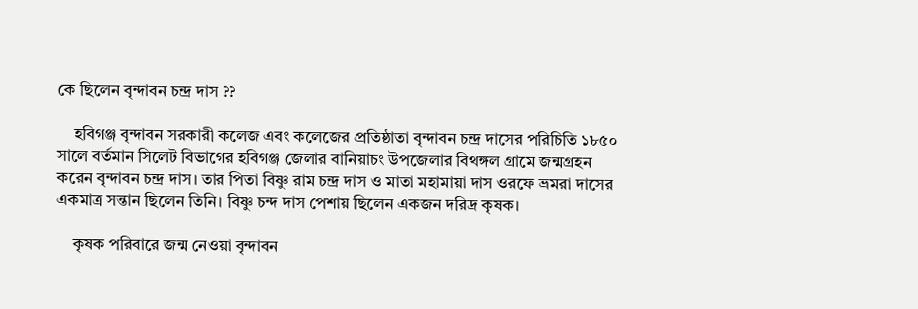কে ছিলেন বৃন্দাবন চন্দ্র দাস ??

    হবিগঞ্জ বৃন্দাবন সরকারী কলেজ এবং কলেজের প্রতিষ্ঠাতা বৃন্দাবন চন্দ্র দাসের পরিচিতি ১৮৫০ সালে বর্তমান সিলেট বিভাগের হবিগঞ্জ জেলার বানিয়াচং উপজেলার বিথঙ্গল গ্রামে জন্মগ্রহন করেন বৃন্দাবন চন্দ্র দাস। তার পিতা বিষ্ণু রাম চন্দ্র দাস ও মাতা মহামায়া দাস ওরফে ভ্রমরা দাসের একমাত্র সন্তান ছিলেন তিনি। বিষ্ণু চন্দ দাস পেশায় ছিলেন একজন দরিদ্র কৃষক।

    কৃষক পরিবারে জন্ম নেওয়া বৃন্দাবন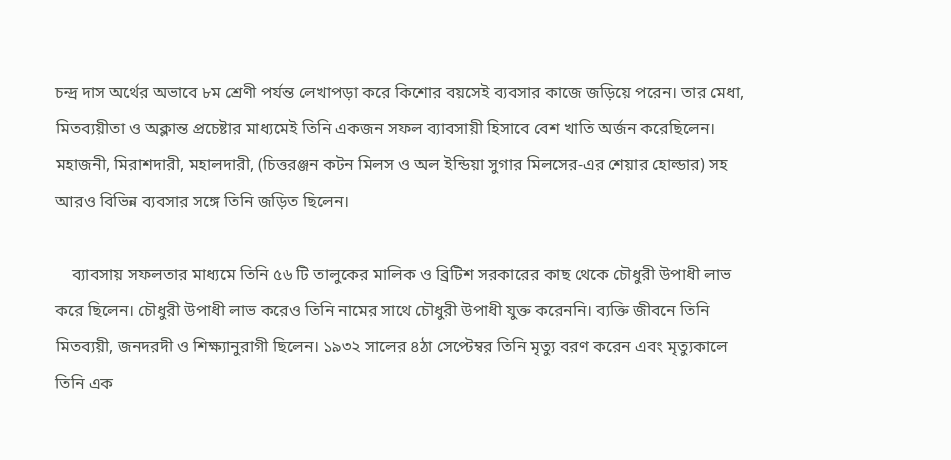চন্দ্র দাস অর্থের অভাবে ৮ম শ্রেণী পর্যন্ত লেখাপড়া করে কিশোর বয়সেই ব্যবসার কাজে জড়িয়ে পরেন। তার মেধা, মিতব্যয়ীতা ও অক্লান্ত প্রচেষ্টার মাধ্যমেই তিনি একজন সফল ব্যাবসায়ী হিসাবে বেশ খাতি অর্জন করেছিলেন। মহাজনী, মিরাশদারী, মহালদারী, (চিত্তরঞ্জন কটন মিলস ও অল ইন্ডিয়া সুগার মিলসের-এর শেয়ার হোল্ডার) সহ আরও বিভিন্ন ব্যবসার সঙ্গে তিনি জড়িত ছিলেন।

    ব্যাবসায় সফলতার মাধ্যমে তিনি ৫৬ টি তালুকের মালিক ও ব্রিটিশ সরকারের কাছ থেকে চৌধুরী উপাধী লাভ করে ছিলেন। চৌধুরী উপাধী লাভ করেও তিনি নামের সাথে চৌধুরী উপাধী যুক্ত করেননি। ব্যক্তি জীবনে তিনি মিতব্যয়ী, জনদরদী ও শিক্ষ্যানুরাগী ছিলেন। ১৯৩২ সালের ৪ঠা সেপ্টেম্বর তিনি মৃত্যু বরণ করেন এবং মৃত্যুকালে তিনি এক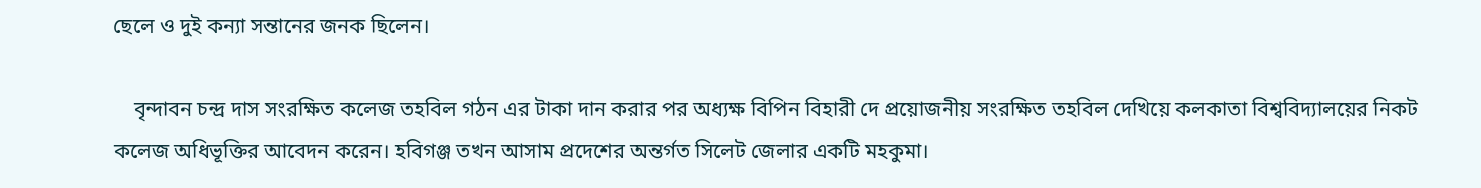ছেলে ও দুই কন্যা সন্তানের জনক ছিলেন।

    বৃন্দাবন চন্দ্র দাস সংরক্ষিত কলেজ তহবিল গঠন এর টাকা দান করার পর অধ্যক্ষ বিপিন বিহারী দে প্রয়োজনীয় সংরক্ষিত তহবিল দেখিয়ে কলকাতা বিশ্ববিদ্যালয়ের নিকট কলেজ অধিভূক্তির আবেদন করেন। হবিগঞ্জ তখন আসাম প্রদেশের অন্তর্গত সিলেট জেলার একটি মহকুমা।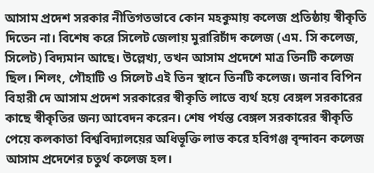আসাম প্রদেশ সরকার নীতিগতভাবে কোন মহকুমায় কলেজ প্রতিষ্ঠায় স্বীকৃতি দিতেন না। বিশেষ করে সিলেট জেলায় মুরারিচাঁদ কলেজ (এম. সি কলেজ, সিলেট) বিদ্যমান আছে। উল্লেখ্য, তখন আসাম প্রদেশে মাত্র তিনটি কলেজ ছিল। শিলং, গৌহাটি ও সিলেট এই তিন স্থানে তিনটি কলেজ। জনাব বিপিন বিহারী দে আসাম প্রদেশ সরকারের স্বীকৃতি লাভে ব্যর্থ হয়ে বেঙ্গল সরকারের কাছে স্বীকৃতির জন্য আবেদন করেন। শেষ পর্যন্ত বেঙ্গল সরকারের স্বীকৃতি পেয়ে কলকাতা বিশ্ববিদ্যালয়ের অধিভূক্তি লাভ করে হবিগঞ্জ বৃন্দাবন কলেজ আসাম প্রদেশের চতুর্থ কলেজ হল।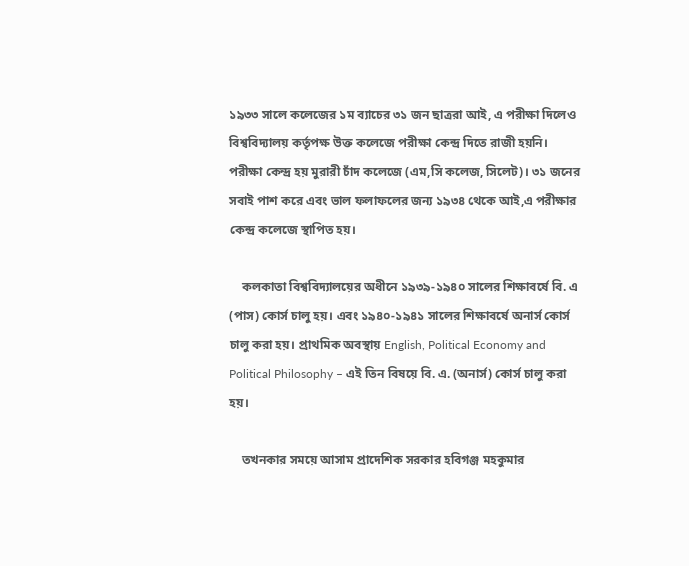১৯৩৩ সালে কলেজের ১ম ব্যাচের ৩১ জন ছাত্ররা আই, এ পরীক্ষা দিলেও বিশ্ববিদ্যালয় কর্তৃপক্ষ উক্ত কলেজে পরীক্ষা কেন্দ্র দিতে রাজী হয়নি। পরীক্ষা কেন্দ্র হয় মুরারী চাঁদ কলেজে (এম,সি কলেজ, সিলেট)। ৩১ জনের সবাই পাশ করে এবং ভাল ফলাফলের জন্য ১৯৩৪ থেকে আই,এ পরীক্ষার কেন্দ্র কলেজে স্থাপিত হয়।

    কলকাতা বিশ্ববিদ্যালয়ের অধীনে ১৯৩৯-১৯৪০ সালের শিক্ষাবর্ষে বি. এ (পাস) কোর্স চালু হয়। এবং ১৯৪০-১৯৪১ সালের শিক্ষাবর্ষে অনার্স কোর্স চালু করা হয়। প্রাথমিক অবস্থায় English, Political Economy and Political Philosophy – এই তিন বিষয়ে বি. এ. (অনার্স) কোর্স চালু করা হয়।

    তখনকার সময়ে আসাম প্রাদেশিক সরকার হবিগঞ্জ মহকুমার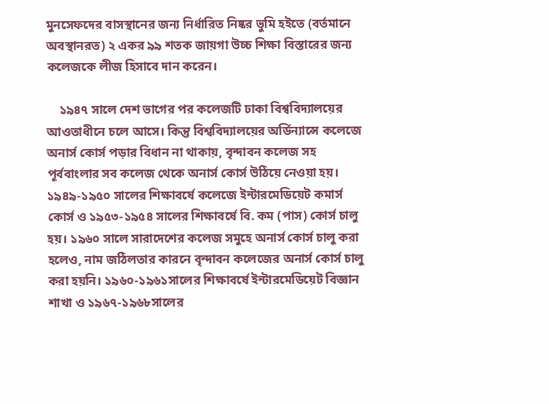মুনসেফদের বাসস্থানের জন্য নির্ধারিত নিষ্কর ভুমি হইতে (বর্তমানে অবস্থানরত) ২ একর ৯৯ শতক জায়গা উচ্চ শিক্ষা বিস্তারের জন্য কলেজকে লীজ হিসাবে দান করেন।

    ১৯৪৭ সালে দেশ ভাগের পর কলেজটি ঢাকা বিশ্ববিদ্যালয়ের আওতাধীনে চলে আসে। কিন্তু বিশ্ববিদ্যালয়ের অর্ডিন্যান্সে কলেজে অনার্স কোর্স পড়ার বিধান না থাকায়, বৃন্দাবন কলেজ সহ পূর্ববাংলার সব কলেজ থেকে অনার্স কোর্স উঠিয়ে নেওয়া হয়। ১৯৪৯-১৯৫০ সালের শিক্ষাবর্ষে কলেজে ইন্টারমেডিয়েট কমার্স কোর্স ও ১৯৫৩-১৯৫৪ সালের শিক্ষাবর্ষে বি. কম (পাস) কোর্স চালু হয়। ১৯৬০ সালে সারাদেশের কলেজ সমুহে অনার্স কোর্স চালু করা হলেও, নাম জঠিলতার কারনে বৃন্দাবন কলেজের অনার্স কোর্স চালু করা হয়নি। ১৯৬০-১৯৬১সালের শিক্ষাবর্ষে ইন্টারমেডিয়েট বিজ্ঞান শাখা ও ১৯৬৭-১৯৬৮সালের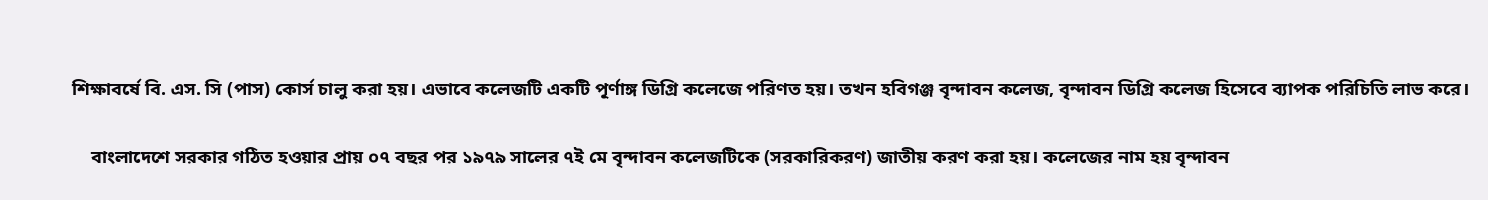শিক্ষাবর্ষে বি. এস. সি (পাস) কোর্স চালু করা হয়। এভাবে কলেজটি একটি পূর্ণাঙ্গ ডিগ্রি কলেজে পরিণত হয়। তখন হবিগঞ্জ বৃন্দাবন কলেজ, বৃন্দাবন ডিগ্রি কলেজ হিসেবে ব্যাপক পরিচিতি লাভ করে।

    বাংলাদেশে সরকার গঠিত হওয়ার প্রায় ০৭ বছর পর ১৯৭৯ সালের ৭ই মে বৃন্দাবন কলেজটিকে (সরকারিকরণ) জাতীয় করণ করা হয়। কলেজের নাম হয় বৃন্দাবন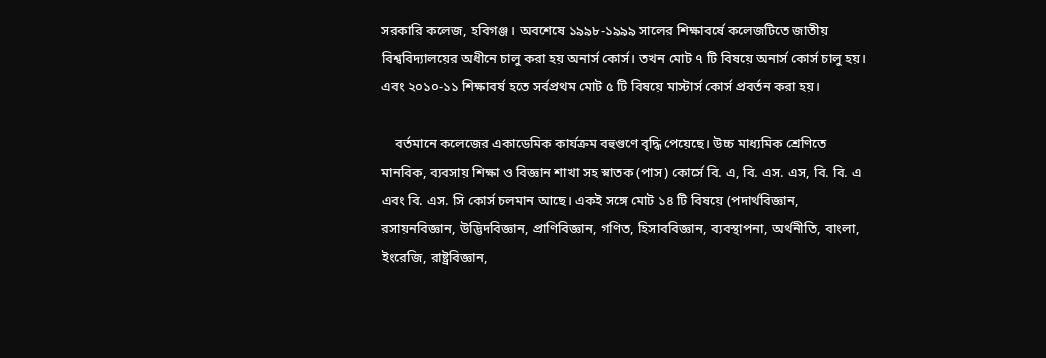সরকারি কলেজ, হবিগঞ্জ। অবশেষে ১৯৯৮-১৯৯৯ সালের শিক্ষাবর্ষে কলেজটিতে জাতীয় বিশ্ববিদ্যালয়ের অধীনে চালু করা হয় অনার্স কোর্স। তখন মোট ৭ টি বিষয়ে অনার্স কোর্স চালু হয়। এবং ২০১০-১১ শিক্ষাবর্ষ হতে সর্বপ্রথম মোট ৫ টি বিষয়ে মাস্টার্স কোর্স প্রবর্তন করা হয়।

    বর্তমানে কলেজের একাডেমিক কার্যক্রম বহুগুণে বৃদ্ধি পেয়েছে। উচ্চ মাধ্যমিক শ্রেণিতে মানবিক, ব্যবসায় শিক্ষা ও বিজ্ঞান শাখা সহ স্নাতক (পাস) কোর্সে বি. এ, বি. এস. এস, বি. বি. এ এবং বি. এস. সি কোর্স চলমান আছে। একই সঙ্গে মোট ১৪ টি বিষয়ে (পদার্থবিজ্ঞান, রসায়নবিজ্ঞান, উদ্ভিদবিজ্ঞান, প্রাণিবিজ্ঞান, গণিত, হিসাববিজ্ঞান, ব্যবস্থাপনা, অর্থনীতি, বাংলা, ইংরেজি, রাষ্ট্রবিজ্ঞান,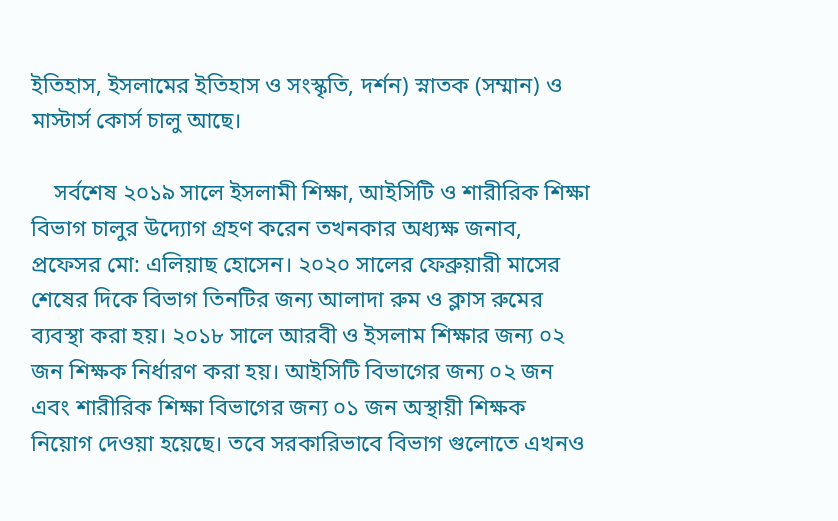ইতিহাস, ইসলামের ইতিহাস ও সংস্কৃতি, দর্শন) স্নাতক (সম্মান) ও মাস্টার্স কোর্স চালু আছে।

    সর্বশেষ ২০১৯ সালে ইসলামী শিক্ষা, আইসিটি ও শারীরিক শিক্ষা বিভাগ চালুর উদ্যোগ গ্রহণ করেন তখনকার অধ্যক্ষ জনাব, প্রফেসর মো: এলিয়াছ হোসেন। ২০২০ সালের ফেব্রুয়ারী মাসের শেষের দিকে বিভাগ তিনটির জন্য আলাদা রুম ও ক্লাস রুমের ব্যবস্থা করা হয়। ২০১৮ সালে আরবী ও ইসলাম শিক্ষার জন্য ০২ জন শিক্ষক নির্ধারণ করা হয়। আইসিটি বিভাগের জন্য ০২ জন এবং শারীরিক শিক্ষা বিভাগের জন্য ০১ জন অস্থায়ী শিক্ষক নিয়োগ দেওয়া হয়েছে। তবে সরকারিভাবে বিভাগ গুলোতে এখনও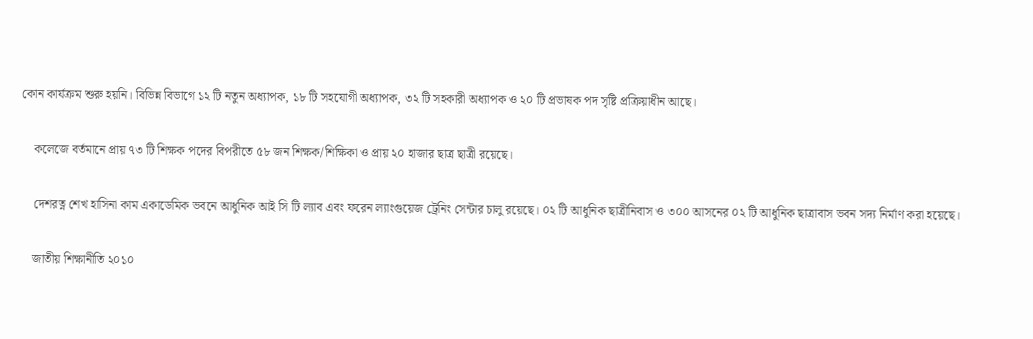কোন কার্যক্রম শুরু হয়নি। বিভিন্ন বিভাগে ১২ টি নতুন অধ্যাপক, ১৮ টি সহযোগী অধ্যাপক, ৩২ টি সহকারী অধ্যাপক ও ২০ টি প্রভাষক পদ সৃষ্টি প্রক্রিয়াধীন আছে।

    কলেজে বর্তমানে প্রায় ৭৩ টি শিক্ষক পদের বিপরীতে ৫৮ জন শিক্ষক/শিক্ষিকা ও প্রায় ২০ হাজার ছাত্র ছাত্রী রয়েছে।

    দেশরত্ন শেখ হাসিনা কাম একাডেমিক ভবনে আধুনিক আই সি টি ল্যাব এবং ফরেন ল্যাংগুয়েজ ট্রেনিং সেন্টার চালু রয়েছে। ০২ টি আধুনিক ছাত্রীনিবাস ও ৩০০ আসনের ০২ টি আধুনিক ছাত্রাবাস ভবন সদ্য নির্মাণ করা হয়েছে।

    জাতীয় শিক্ষানীতি ২০১০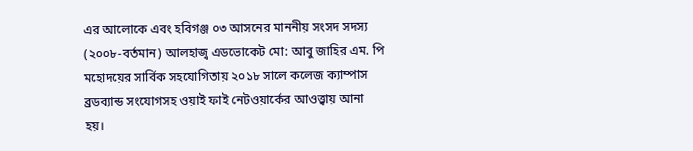এর আলোকে এবং হবিগঞ্জ ০৩ আসনের মাননীয় সংসদ সদস্য (২০০৮-বর্তমান) আলহাজ্ব এডভোকেট মো: আবু জাহির এম. পি মহোদয়ের সার্বিক সহযোগিতায় ২০১৮ সালে কলেজ ক্যাম্পাস ব্রডব্যান্ড সংযোগসহ ওয়াই ফাই নেটওয়ার্কের আওত্ত্বায় আনা হয়।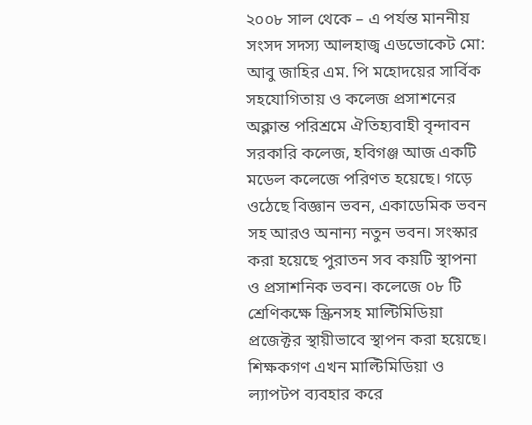২০০৮ সাল থেকে – এ পর্যন্ত মাননীয় সংসদ সদস্য আলহাজ্ব এডভোকেট মো: আবু জাহির এম. পি মহোদয়ের সার্বিক সহযোগিতায় ও কলেজ প্রসাশনের অক্লান্ত পরিশ্রমে ঐতিহ্যবাহী বৃন্দাবন সরকারি কলেজ, হবিগঞ্জ আজ একটি মডেল কলেজে পরিণত হয়েছে। গড়ে ওঠেছে বিজ্ঞান ভবন, একাডেমিক ভবন সহ আরও অনান্য নতুন ভবন। সংস্কার করা হয়েছে পুরাতন সব কয়টি স্থাপনা ও প্রসাশনিক ভবন। কলেজে ০৮ টি শ্রেণিকক্ষে স্ক্রিনসহ মাল্টিমিডিয়া প্রজেক্টর স্থায়ীভাবে স্থাপন করা হয়েছে। শিক্ষকগণ এখন মাল্টিমিডিয়া ও ল্যাপটপ ব্যবহার করে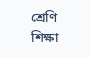শ্রেণি শিক্ষা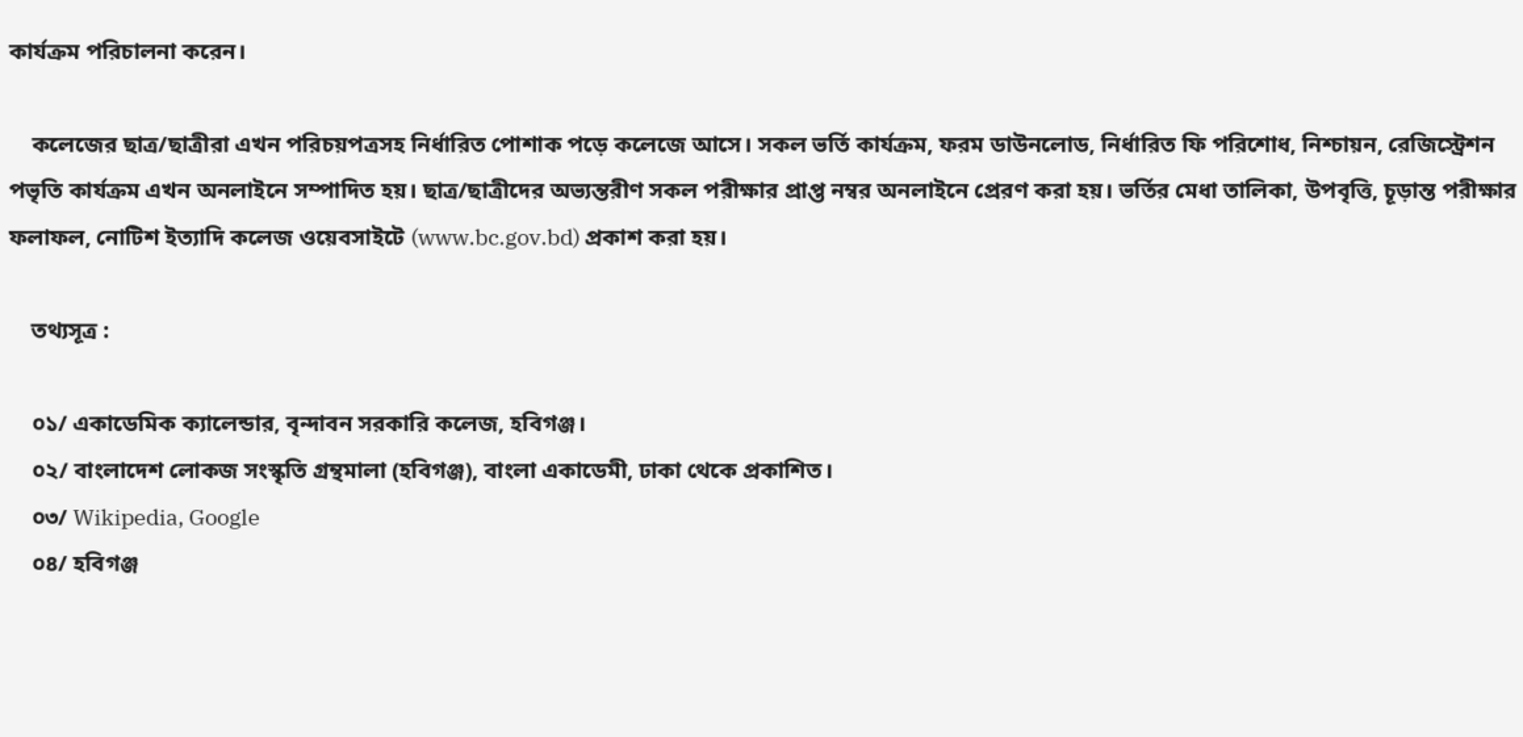কার্যক্রম পরিচালনা করেন।

    কলেজের ছাত্র/ছাত্রীরা এখন পরিচয়পত্রসহ নির্ধারিত পোশাক পড়ে কলেজে আসে। সকল ভর্তি কার্যক্রম, ফরম ডাউনলোড, নির্ধারিত ফি পরিশোধ, নিশ্চায়ন, রেজিস্ট্রেশন পভৃতি কার্যক্রম এখন অনলাইনে সম্পাদিত হয়। ছাত্র/ছাত্রীদের অভ্যন্তরীণ সকল পরীক্ষার প্রাপ্ত নম্বর অনলাইনে প্রেরণ করা হয়। ভর্তির মেধা তালিকা, উপবৃত্তি, চূড়ান্ত পরীক্ষার ফলাফল, নোটিশ ইত্যাদি কলেজ ওয়েবসাইটে (www.bc.gov.bd) প্রকাশ করা হয়।

    তথ্যসূত্র :

    ০১/ একাডেমিক ক্যালেন্ডার, বৃন্দাবন সরকারি কলেজ, হবিগঞ্জ।
    ০২/ বাংলাদেশ লোকজ সংস্কৃতি গ্রন্থমালা (হবিগঞ্জ), বাংলা একাডেমী, ঢাকা থেকে প্রকাশিত।
    ০৩/ Wikipedia, Google
    ০৪/ হবিগঞ্জ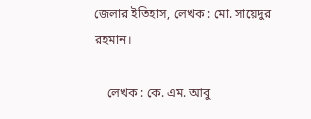জেলার ইতিহাস, লেখক : মো. সায়েদুর রহমান।

    লেখক : কে. এম. আবু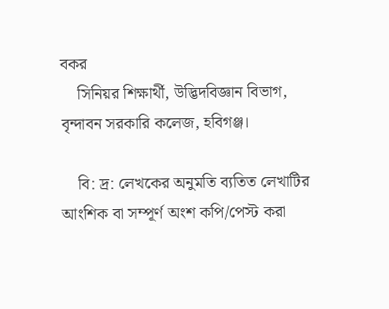বকর
    সিনিয়র শিক্ষার্থী, উদ্ভিদবিজ্ঞান বিভাগ, বৃন্দাবন সরকারি কলেজ, হবিগঞ্জ।

    বি: দ্র: লেখকের অনুমতি ব্যতিত লেখাটির আংশিক বা সম্পূর্ণ অংশ কপি/পেস্ট করা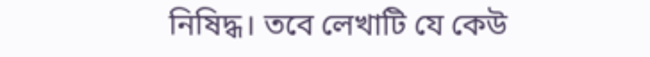নিষিদ্ধ। তবে লেখাটি যে কেউ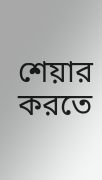শেয়ার করতে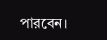পারবেন।